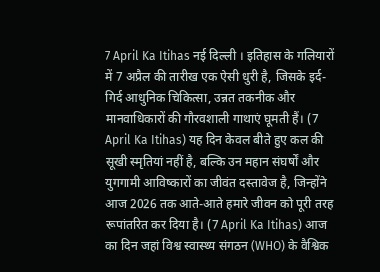7 April Ka Itihas नई दिल्ली । इतिहास के गलियारों में 7 अप्रैल की तारीख एक ऐसी धुरी है, जिसके इर्द-गिर्द आधुनिक चिकित्सा, उन्नत तकनीक और मानवाधिकारों की गौरवशाली गाथाएं घूमती हैं। (7 April Ka Itihas) यह दिन केवल बीते हुए कल की सूखी स्मृतियां नहीं है, बल्कि उन महान संघर्षों और युगगामी आविष्कारों का जीवंत दस्तावेज है, जिन्होंने आज 2026 तक आते-आते हमारे जीवन को पूरी तरह रूपांतरित कर दिया है। (7 April Ka Itihas) आज का दिन जहां विश्व स्वास्थ्य संगठन (WHO) के वैश्विक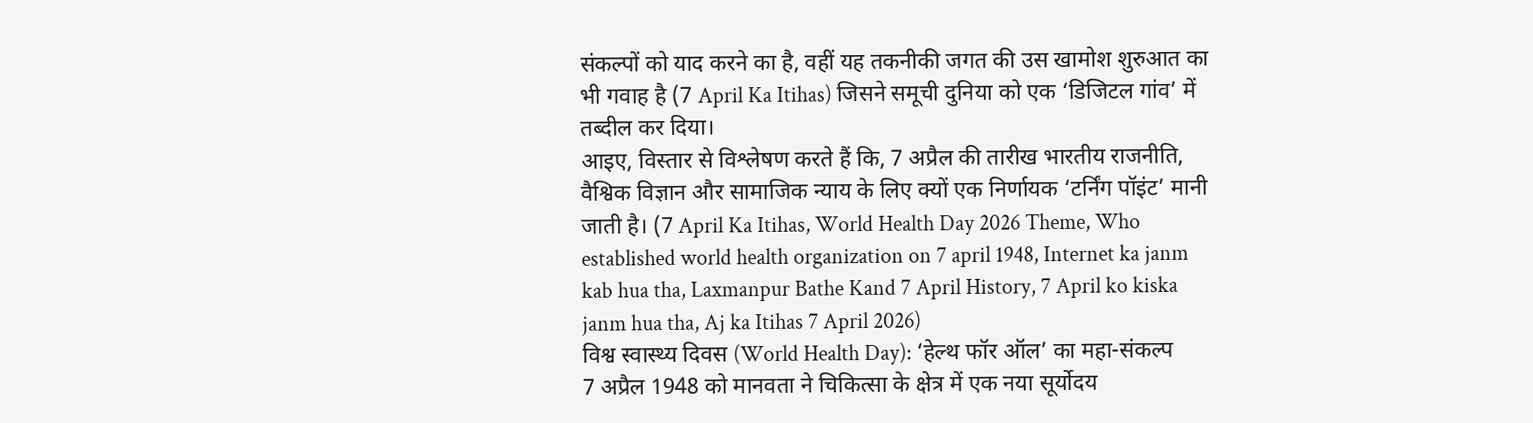संकल्पों को याद करने का है, वहीं यह तकनीकी जगत की उस खामोश शुरुआत का भी गवाह है (7 April Ka Itihas) जिसने समूची दुनिया को एक ‘डिजिटल गांव’ में तब्दील कर दिया।
आइए, विस्तार से विश्लेषण करते हैं कि, 7 अप्रैल की तारीख भारतीय राजनीति, वैश्विक विज्ञान और सामाजिक न्याय के लिए क्यों एक निर्णायक ‘टर्निंग पॉइंट’ मानी जाती है। (7 April Ka Itihas, World Health Day 2026 Theme, Who established world health organization on 7 april 1948, Internet ka janm kab hua tha, Laxmanpur Bathe Kand 7 April History, 7 April ko kiska janm hua tha, Aj ka Itihas 7 April 2026)
विश्व स्वास्थ्य दिवस (World Health Day): ‘हेल्थ फॉर ऑल’ का महा-संकल्प
7 अप्रैल 1948 को मानवता ने चिकित्सा के क्षेत्र में एक नया सूर्योदय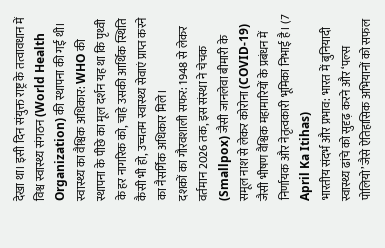देखा था। इसी दिन संयुक्त राष्ट्र के तत्वावधान में विश्व स्वास्थ्य संगठन (World Health Organization) की स्थापना की गई थी।
स्वास्थ्य का वैश्विक अधिकार: WHO की स्थापना के पीछे का मूल दर्शन यह था कि पृथ्वी के हर नागरिक को, चाहे उसकी आर्थिक स्थिति कैसी भी हो, उच्चतम स्वास्थ्य सेवाएं प्राप्त करने का नैसर्गिक अधिकार मिले।
दशकों का गौरवशाली सफर: 1948 से लेकर वर्तमान 2026 तक, इस संस्था ने चेचक (Smallpox) जैसी जानलेवा बीमारी के समूल नाश से लेकर कोरोना (COVID-19) जैसी भीषण वैश्विक महामारियों के प्रबंधन में निर्णायक और नेतृत्वकारी भूमिका निभाई है। (7 April Ka Itihas)
भारतीय संदर्भ और प्रभाव: भारत में बुनियादी स्वास्थ्य ढांचे को सुदृढ़ करने और ‘पल्स पोलियो’ जैसे ऐतिहासिक अभियानों को सफल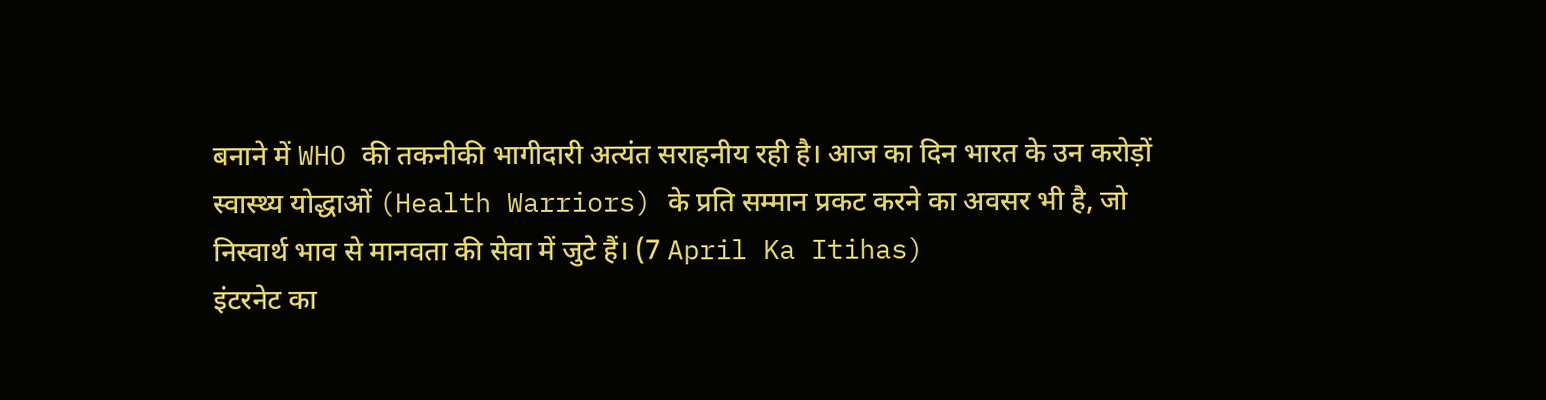बनाने में WHO की तकनीकी भागीदारी अत्यंत सराहनीय रही है। आज का दिन भारत के उन करोड़ों स्वास्थ्य योद्धाओं (Health Warriors) के प्रति सम्मान प्रकट करने का अवसर भी है, जो निस्वार्थ भाव से मानवता की सेवा में जुटे हैं। (7 April Ka Itihas)
इंटरनेट का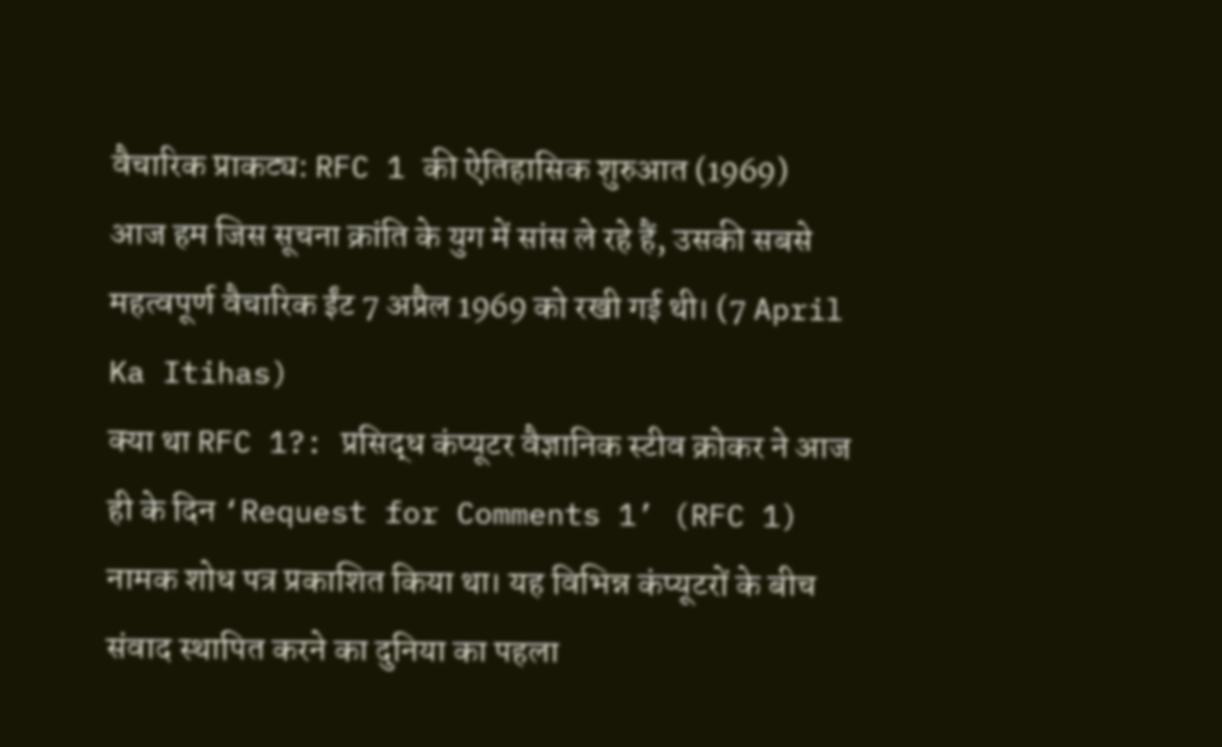वैचारिक प्राकट्य: RFC 1 की ऐतिहासिक शुरुआत (1969)
आज हम जिस सूचना क्रांति के युग में सांस ले रहे हैं, उसकी सबसे महत्वपूर्ण वैचारिक ईंट 7 अप्रैल 1969 को रखी गई थी। (7 April Ka Itihas)
क्या था RFC 1?: प्रसिद्ध कंप्यूटर वैज्ञानिक स्टीव क्रोकर ने आज ही के दिन ‘Request for Comments 1’ (RFC 1) नामक शोध पत्र प्रकाशित किया था। यह विभिन्न कंप्यूटरों के बीच संवाद स्थापित करने का दुनिया का पहला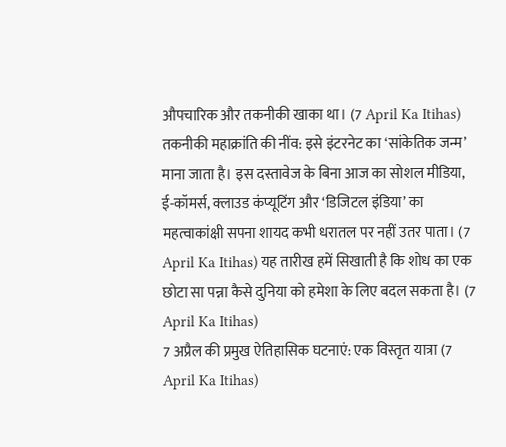औपचारिक और तकनीकी खाका था। (7 April Ka Itihas)
तकनीकी महाक्रांति की नींव: इसे इंटरनेट का ‘सांकेतिक जन्म’ माना जाता है। इस दस्तावेज के बिना आज का सोशल मीडिया, ई-कॉमर्स, क्लाउड कंप्यूटिंग और ‘डिजिटल इंडिया’ का महत्वाकांक्षी सपना शायद कभी धरातल पर नहीं उतर पाता। (7 April Ka Itihas) यह तारीख हमें सिखाती है कि शोध का एक छोटा सा पन्ना कैसे दुनिया को हमेशा के लिए बदल सकता है। (7 April Ka Itihas)
7 अप्रैल की प्रमुख ऐतिहासिक घटनाएं: एक विस्तृत यात्रा (7 April Ka Itihas)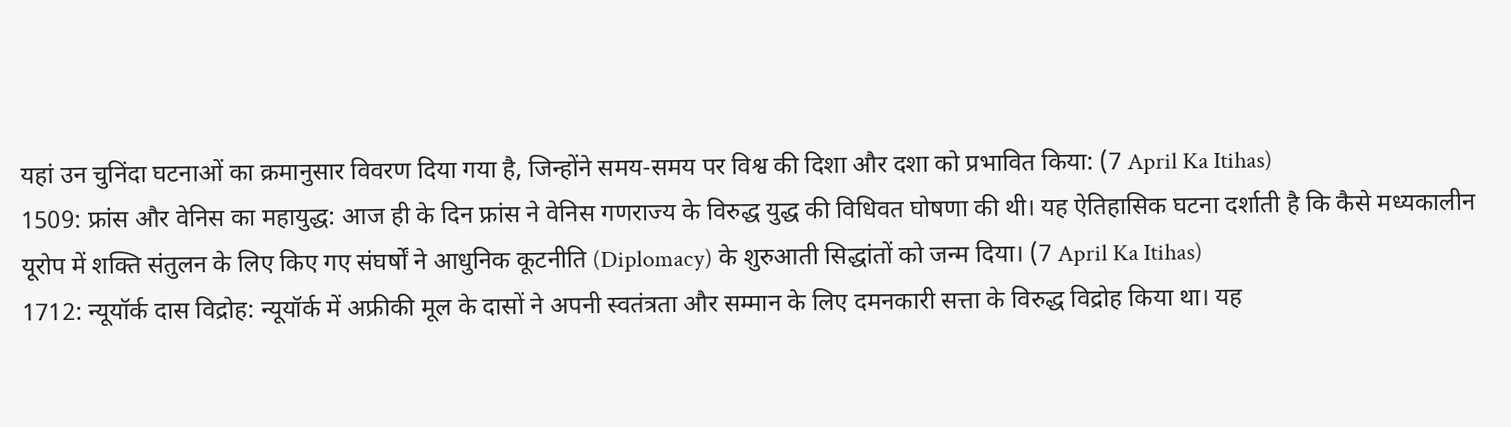यहां उन चुनिंदा घटनाओं का क्रमानुसार विवरण दिया गया है, जिन्होंने समय-समय पर विश्व की दिशा और दशा को प्रभावित किया: (7 April Ka Itihas)
1509: फ्रांस और वेनिस का महायुद्ध: आज ही के दिन फ्रांस ने वेनिस गणराज्य के विरुद्ध युद्ध की विधिवत घोषणा की थी। यह ऐतिहासिक घटना दर्शाती है कि कैसे मध्यकालीन यूरोप में शक्ति संतुलन के लिए किए गए संघर्षों ने आधुनिक कूटनीति (Diplomacy) के शुरुआती सिद्धांतों को जन्म दिया। (7 April Ka Itihas)
1712: न्यूयॉर्क दास विद्रोह: न्यूयॉर्क में अफ्रीकी मूल के दासों ने अपनी स्वतंत्रता और सम्मान के लिए दमनकारी सत्ता के विरुद्ध विद्रोह किया था। यह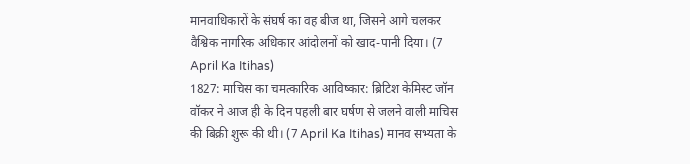मानवाधिकारों के संघर्ष का वह बीज था, जिसने आगे चलकर वैश्विक नागरिक अधिकार आंदोलनों को खाद-पानी दिया। (7 April Ka Itihas)
1827: माचिस का चमत्कारिक आविष्कार: ब्रिटिश केमिस्ट जॉन वॉकर ने आज ही के दिन पहली बार घर्षण से जलने वाली माचिस की बिक्री शुरू की थी। (7 April Ka Itihas) मानव सभ्यता के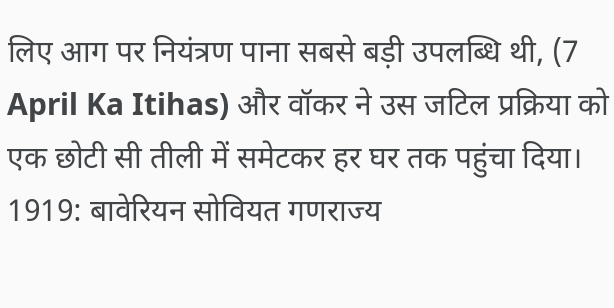लिए आग पर नियंत्रण पाना सबसे बड़ी उपलब्धि थी, (7 April Ka Itihas) और वॉकर ने उस जटिल प्रक्रिया को एक छोटी सी तीली में समेटकर हर घर तक पहुंचा दिया।
1919: बावेरियन सोवियत गणराज्य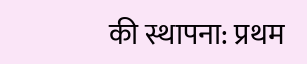की स्थापना: प्रथम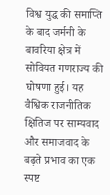विश्व युद्ध की समाप्ति के बाद जर्मनी के बावरिया क्षेत्र में सोवियत गणराज्य की घोषणा हुई। यह वैश्विक राजनीतिक क्षितिज पर साम्यवाद और समाजवाद के बढ़ते प्रभाव का एक स्पष्ट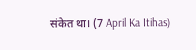संकेत था। (7 April Ka Itihas)